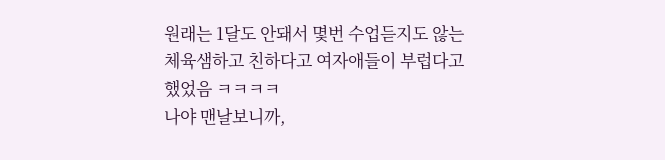원래는 1달도 안돼서 몇번 수업듣지도 않는 체육샘하고 친하다고 여자애들이 부럽다고 했었음 ㅋㅋㅋㅋ
나야 맨날보니까,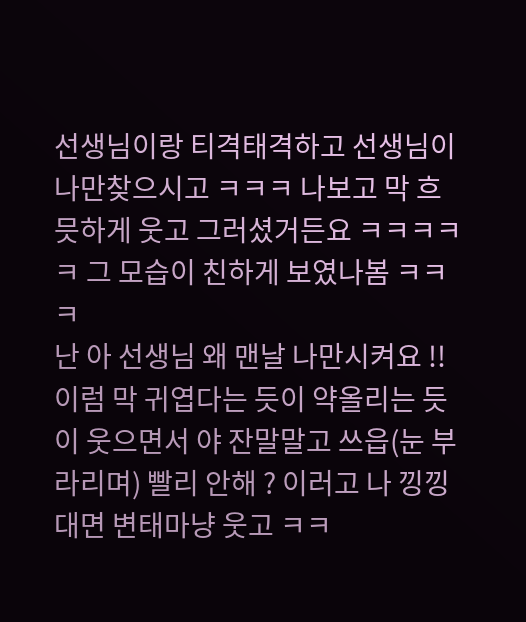선생님이랑 티격태격하고 선생님이 나만찾으시고 ㅋㅋㅋ 나보고 막 흐믓하게 웃고 그러셨거든요 ㅋㅋㅋㅋㅋ 그 모습이 친하게 보였나봄 ㅋㅋㅋ
난 아 선생님 왜 맨날 나만시켜요 !! 이럼 막 귀엽다는 듯이 약올리는 듯이 웃으면서 야 잔말말고 쓰읍(눈 부라리며) 빨리 안해 ? 이러고 나 낑낑대면 변태마냥 웃고 ㅋㅋ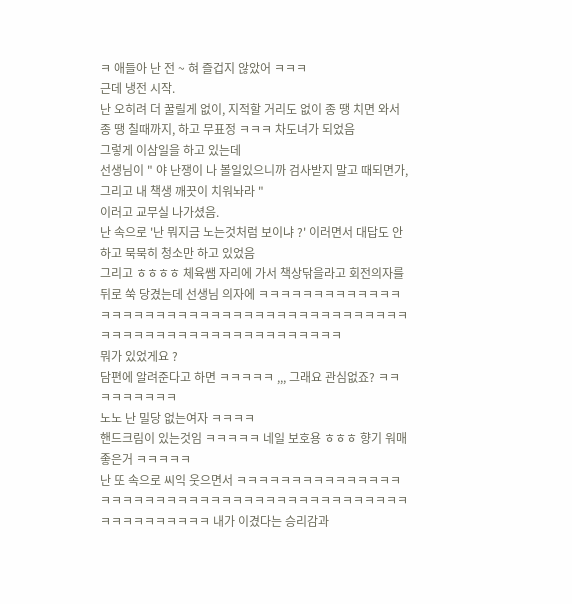ㅋ 애들아 난 전 ~ 혀 즐겁지 않았어 ㅋㅋㅋ
근데 냉전 시작.
난 오히려 더 꿀릴게 없이, 지적할 거리도 없이 종 땡 치면 와서 종 땡 칠때까지, 하고 무표정 ㅋㅋㅋ 차도녀가 되었음
그렇게 이삼일을 하고 있는데
선생님이 " 야 난쟁이 나 볼일있으니까 검사받지 말고 때되면가, 그리고 내 책생 깨끗이 치워놔라 "
이러고 교무실 나가셨음.
난 속으로 '난 뭐지금 노는것처럼 보이냐 ?' 이러면서 대답도 안하고 묵묵히 청소만 하고 있었음
그리고 ㅎㅎㅎㅎ 체육쌤 자리에 가서 책상닦을라고 회전의자를 뒤로 쑥 당겼는데 선생님 의자에 ㅋㅋㅋㅋㅋㅋㅋㅋㅋㅋㅋㅋㅋㅋㅋㅋㅋㅋㅋㅋㅋㅋㅋㅋㅋㅋㅋㅋㅋㅋㅋㅋㅋㅋㅋㅋㅋㅋㅋㅋㅋㅋㅋㅋㅋㅋㅋㅋㅋㅋㅋㅋㅋㅋㅋㅋㅋㅋㅋㅋㅋㅋㅋ
뭐가 있었게요 ?
담편에 알려준다고 하면 ㅋㅋㅋㅋㅋ ,,, 그래요 관심없죠? ㅋㅋㅋㅋㅋㅋㅋㅋㅋ
노노 난 밀당 없는여자 ㅋㅋㅋㅋ
핸드크림이 있는것임 ㅋㅋㅋㅋㅋ 네일 보호용 ㅎㅎㅎ 향기 워매 좋은거 ㅋㅋㅋㅋㅋ
난 또 속으로 씨익 웃으면서 ㅋㅋㅋㅋㅋㅋㅋㅋㅋㅋㅋㅋㅋㅋㅋㅋㅋㅋㅋㅋㅋㅋㅋㅋㅋㅋㅋㅋㅋㅋㅋㅋㅋㅋㅋㅋㅋㅋㅋㅋㅋㅋㅋㅋㅋㅋㅋㅋㅋㅋㅋㅋㅋ 내가 이겼다는 승리감과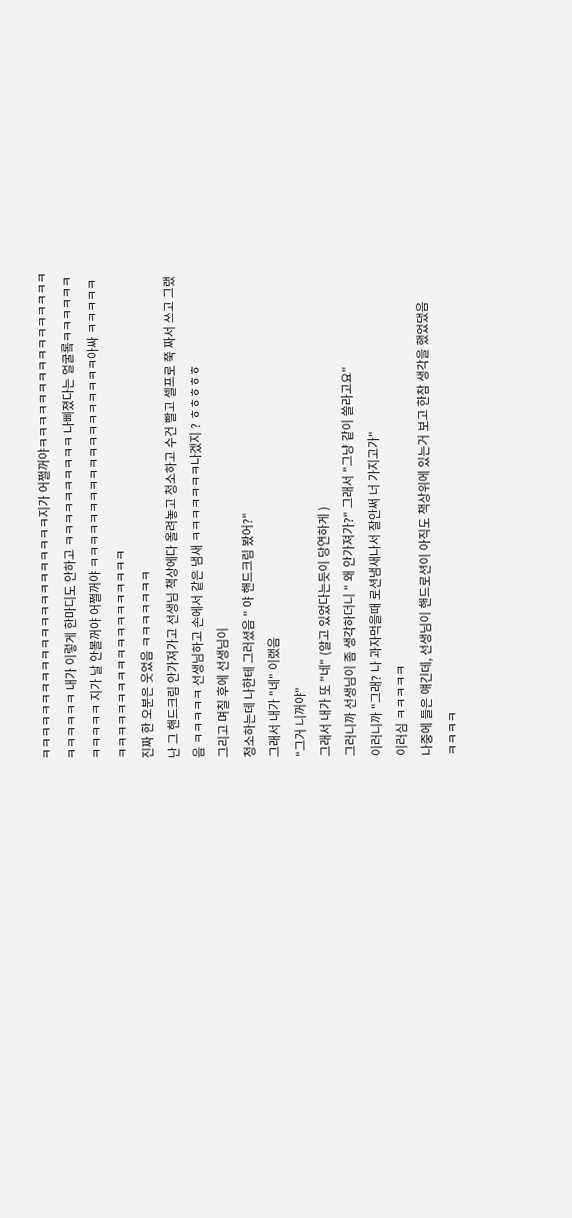ㅋㅋㅋㅋㅋㅋㅋㅋㅋㅋㅋㅋㅋㅋㅋㅋㅋㅋㅋㅋㅋㅋ지가 어쩔꺼야ㅋㅋㅋㅋㅋㅋㅋㅋㅋㅋㅋㅋㅋㅋㅋㅋㅋㅋㅋㅋㅋㅋ 내가 이렇게 한마디도 안하고 ㅋㅋㅋㅋㅋㅋㅋㅋㅋㅋ 나삐졌다는 얼굴롴ㅋㅋㅋㅋㅋㅋㅋㅋㅋㅋㅋ 지가 날 안볼꺼야 어쩔꺼야 ㅋㅋㅋㅋㅋㅋㅋㅋㅋㅋㅋㅋㅋㅋㅋㅋㅋㅋㅋ아싸 ㅋㅋㅋㅋㅋㅋㅋㅋㅋㅋㅋㅋㅋㅋㅋㅋㅋㅋㅋㅋㅋㅋㅋㅋ
진짜 한 오분은 웃었음 ㅋㅋㅋㅋㅋㅋㅋ
난 그 핸드크림 안가져가고 선생님 책상에다 올려놓고 청소하고 수건 빨고 셀프로 쭉 짜서 쓰고 그랬음 ㅋㅋㅋㅋㅋ 선생님하고 손에서 같은 냄새 ㅋㅋㅋㅋㅋㅋㅋ나겠지 ? ㅎㅎㅎㅎㅎ
그리고 며칠 후에 선생님이
청소하는데 나한테 그러셨음 " 야 핸드크림 봤어?"
그래서 내가 "네" 이랬음
"그거 니꺼야"
그래서 내가 또 "네" (알고 있었다는듯이 당연하게 )
그러니까 선생님이 좀 생각하더니 " 왜 안가져가?" 그래서 "그냥 같이 쓸라고요"
이러니까 "그래? 나 과자먹을때 로션냄새나서 잘안써 너 가지고가"
이러심 ㅋㅋㅋㅋㅋ
나중에 들은 얘긴데, 선생님이 핸드로션이 아직도 책상위에 있는거 보고 한참 생각을 했었댔음
ㅋㅋㅋㅋ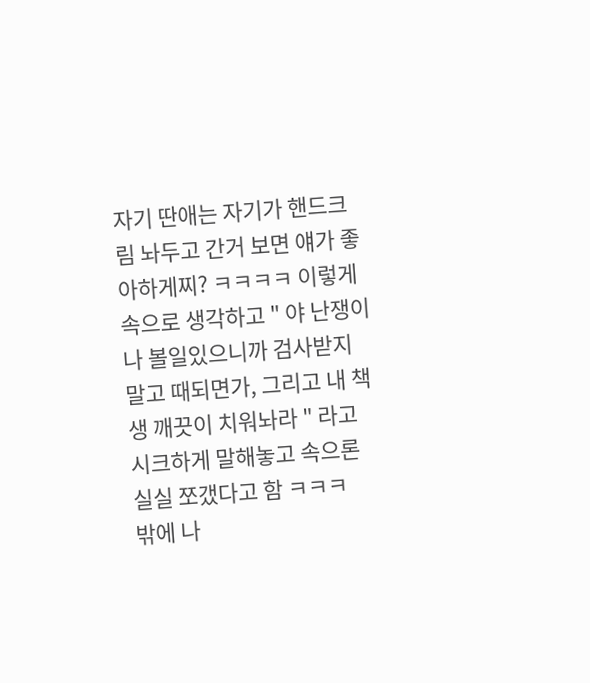자기 딴애는 자기가 핸드크림 놔두고 간거 보면 얘가 좋아하게찌? ㅋㅋㅋㅋ 이렇게 속으로 생각하고 " 야 난쟁이 나 볼일있으니까 검사받지 말고 때되면가, 그리고 내 책생 깨끗이 치워놔라 " 라고 시크하게 말해놓고 속으론 실실 쪼갰다고 함 ㅋㅋㅋ
밖에 나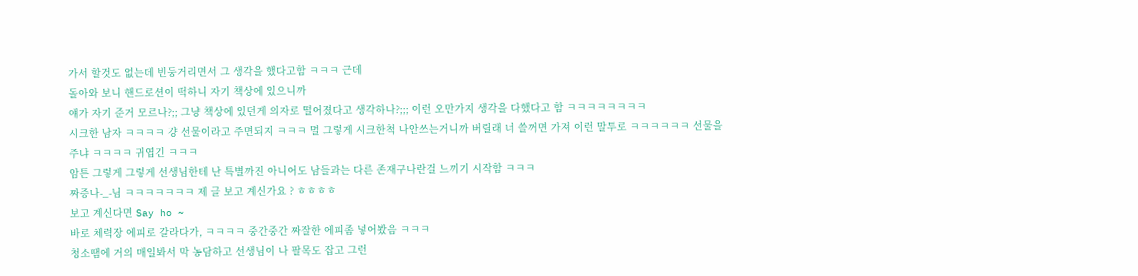가서 할것도 없는데 빈둥거리면서 그 생각을 했다고함 ㅋㅋㅋ 근데
돌아와 보니 핸드로션이 떡하니 자기 책상에 있으니까
얘가 자기 준거 모르나?;; 그냥 책상에 있던게 의자로 떨어졌다고 생각하나?;;; 이런 오만가지 생각을 다했다고 함 ㅋㅋㅋㅋㅋㅋㅋㅋ
시크한 남자 ㅋㅋㅋㅋ 걍 선물이라고 주면되지 ㅋㅋㅋ 멀 그렇게 시크한척 나안쓰는거니까 버릴래 너 쓸꺼면 가져 이런 말투로 ㅋㅋㅋㅋㅋㅋ 선물을 주냐 ㅋㅋㅋㅋ 귀엽긴 ㅋㅋㅋ
암튼 그렇게 그렇게 선생님한테 난 특별까진 아니어도 남들과는 다른 존재구나란걸 느끼기 시작함 ㅋㅋㅋ
짜증나-_-님 ㅋㅋㅋㅋㅋㅋㅋ 제 글 보고 계신가요 ? ㅎㅎㅎㅎ
보고 계신다면 Say ho ~
바로 체력장 에피로 갈라다가, ㅋㅋㅋㅋ 중간중간 짜잘한 에피좀 넣어봤음 ㅋㅋㅋ
청소땜에 거의 매일봐서 막 농담하고 선생님이 나 팔목도 잡고 그런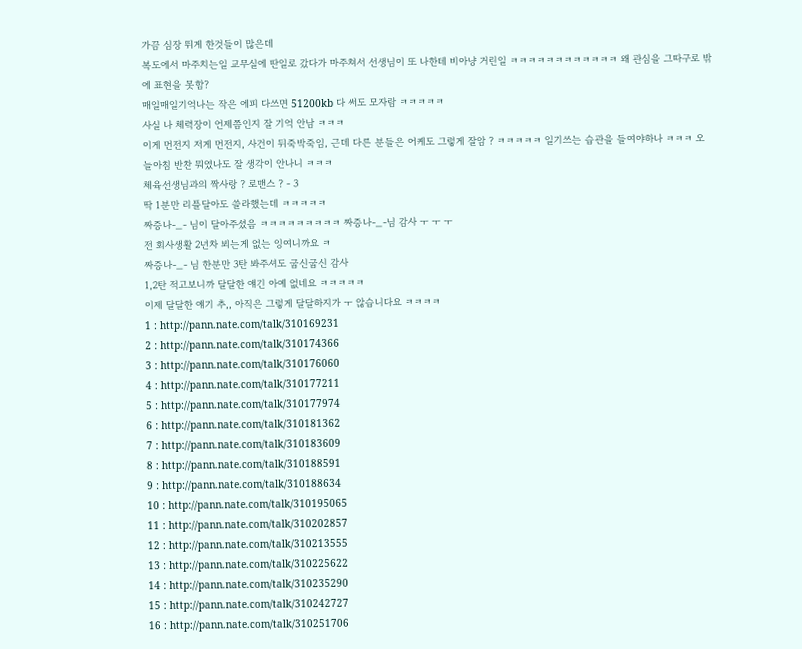가끔 심장 뛰게 한것들이 많은데
복도에서 마주치는일 교무실에 딴일로 갔다가 마주쳐서 선생님이 또 나한테 비아냥 거린일 ㅋㅋㅋㅋㅋㅋㅋㅋㅋㅋㅋㅋ 왜 관심을 그따구로 밖에 표현을 못함?
매일매일기억나는 작은 에피 다쓰면 51200kb 다 써도 모자람 ㅋㅋㅋㅋㅋ
사실 나 체력장이 언제쯤인지 잘 기억 안남 ㅋㅋㅋ
이게 먼전지 저게 먼전지, 사건이 뒤죽박죽임, 근데 다른 분들은 어케도 그렇게 잘암 ? ㅋㅋㅋㅋㅋ 일기쓰는 습관을 들여야하나 ㅋㅋㅋ 오늘아침 반찬 뭐였나도 잘 생각이 안나니 ㅋㅋㅋ
체육선생님과의 짝사랑 ? 로맨스 ? - 3
딱 1분만 리플달아도 쓸라했는데 ㅋㅋㅋㅋㅋ
짜증나-_- 님이 달아주셨음 ㅋㅋㅋㅋㅋㅋㅋㅋㅋ 짜증나-_-님 감사 ㅜ ㅜ ㅜ
전 회사생활 2년차 뵈는게 없는 잉여니까요 ㅋ
짜증나-_- 님 한분만 3탄 봐주셔도 굽신굽신 감사
1,2탄 적고보니까 달달한 얘긴 아예 없네요 ㅋㅋㅋㅋㅋ
이제 달달한 얘기 추,, 아직은 그렇게 달달하지가 ㅜ 않습니다요 ㅋㅋㅋㅋ
1 : http://pann.nate.com/talk/310169231
2 : http://pann.nate.com/talk/310174366
3 : http://pann.nate.com/talk/310176060
4 : http://pann.nate.com/talk/310177211
5 : http://pann.nate.com/talk/310177974
6 : http://pann.nate.com/talk/310181362
7 : http://pann.nate.com/talk/310183609
8 : http://pann.nate.com/talk/310188591
9 : http://pann.nate.com/talk/310188634
10 : http://pann.nate.com/talk/310195065
11 : http://pann.nate.com/talk/310202857
12 : http://pann.nate.com/talk/310213555
13 : http://pann.nate.com/talk/310225622
14 : http://pann.nate.com/talk/310235290
15 : http://pann.nate.com/talk/310242727
16 : http://pann.nate.com/talk/310251706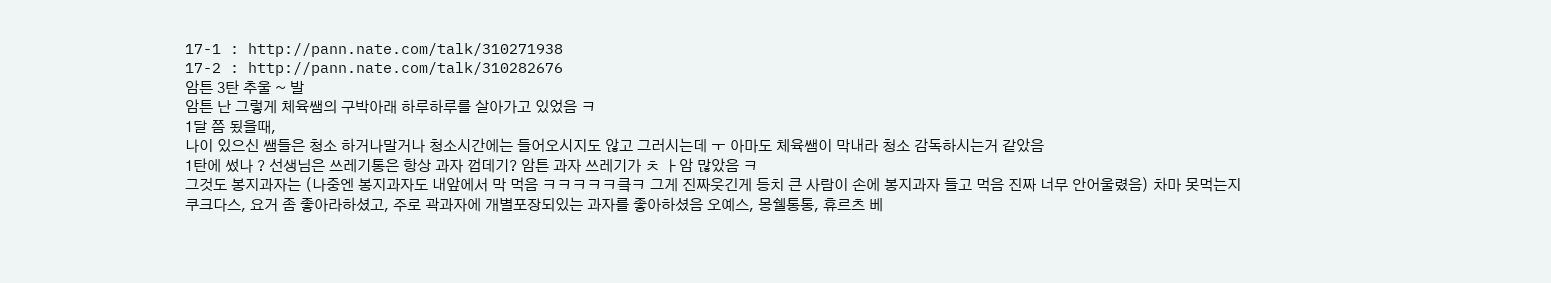17-1 : http://pann.nate.com/talk/310271938
17-2 : http://pann.nate.com/talk/310282676
암튼 3탄 추울 ~ 발
암튼 난 그렇게 체육쌤의 구박아래 하루하루를 살아가고 있었음 ㅋ
1달 쯤 됬을때,
나이 있으신 쌤들은 청소 하거나말거나 청소시간에는 들어오시지도 않고 그러시는데 ㅜ 아마도 체육쌤이 막내라 청소 감독하시는거 같았음
1탄에 썼나 ? 선생님은 쓰레기통은 항상 과자 껍데기? 암튼 과자 쓰레기가 ㅊ ㅏ암 많았음 ㅋ
그것도 봉지과자는 (나중엔 봉지과자도 내앞에서 막 먹음 ㅋㅋㅋㅋㅋ킄ㅋ 그게 진짜웃긴게 등치 큰 사람이 손에 봉지과자 들고 먹음 진짜 너무 안어울렸음) 차마 못먹는지
쿠크다스, 요거 좀 좋아라하셨고, 주로 곽과자에 개별포장되있는 과자를 좋아하셨음 오예스, 몽쉘통통, 휴르츠 베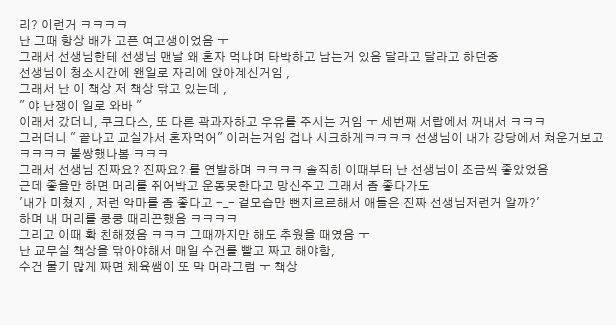리? 이런거 ㅋㅋㅋㅋ
난 그때 항상 배가 고픈 여고생이었음 ㅜ
그래서 선생님한테 선생님 맨날 왜 혼자 먹냐며 타박하고 남는거 있음 달라고 달라고 하던중
선생님이 청소시간에 왠일로 자리에 앉아계신거임 ,
그래서 난 이 책상 저 책상 닦고 있는데 ,
" 야 난쟁이 일로 와바 "
이래서 갔더니, 쿠크다스, 또 다른 곽과자하고 우유를 주시는 거임 ㅜ 세번째 서랍에서 꺼내서 ㅋㅋㅋ
그러더니 " 끝나고 교실가서 혼자먹어" 이러는거임 겁나 시크하게ㅋㅋㅋㅋ 선생님이 내가 강당에서 쳐운거보고 ㅋㅋㅋㅋ 불쌍했나봄 ㅋㅋㅋ
그래서 선생님 진짜요? 진짜요? 를 연발하며 ㅋㅋㅋㅋ 솔직히 이때부터 난 선생님이 조금씩 좋았었음
근데 좋을만 하면 머리를 쥐어박고 운동못한다고 망신주고 그래서 좀 좋다가도
'내가 미쳤지 , 저런 악마를 좀 좋다고 -_- 겉모습만 뻔지르르해서 애들은 진짜 선생님저런거 알까?'
하며 내 머리를 쿵쿵 때리곤했음 ㅋㅋㅋㅋ
그리고 이때 확 친해졌음 ㅋㅋㅋ 그때까지만 해도 추웠을 때였음 ㅜ
난 교무실 책상을 닦아야해서 매일 수건를 빨고 짜고 해야함,
수건 물기 많게 짜면 체육쌤이 또 막 머라그럼 ㅜ 책상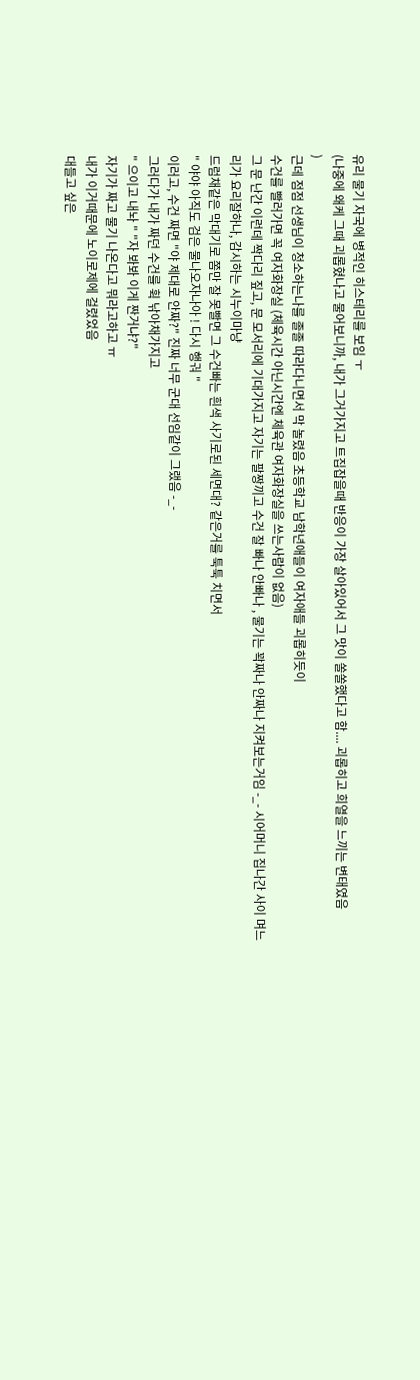유리 물기 자국에 병적인 히스테리를 보임 ㅜ
(나중에 왜케 그때 괴롭혔나고 물어보니까, 내가 그거가지고 트집잡을때 반응이 가장 살아있어서 그 맛이 쏠쏠했다고 함.... 괴롭히고 희열을 느끼는 변태였음
)
근데 점점 선생님이 청소하는나를 졸졸 따라다니면서 막 놀렸음 초등학교 남학년애들이 여자애들 괴롭히듯이
수건를 빨러가면 꼭 여자화장실 (체육시간 아닌시간엔 체육관 여자화장실을 쓰는사람이 없음)
그 문 난간 이런데 짝다리 짚고, 문 모서리에 기대가지고 자기는 팔짱끼고 수건 잘 빠나 안빠나 , 물기는 꽉짜나 안짜나 지켜보는거임 -_- 시어머니 집나간 사이 며느리가 요리잘하나, 감시하는 시누이마냥
드럼채같은 막대기로 쫌만 잘 못빨면 그 수건빠는 흰색 사기로된 세면대? 같은거를 툭툭 치면서
" 야야 아직도 검은 물나오자나아 ! 다시 행궈 "
이러고, 수건 짜면 "야 제대로 안짜?" 진짜 너무 군대 선임같이 그랬음 -_-
그러다가 내가 짜던 수건를 휙 낚아채가지고
" 으이고 내놔 " "자 봐봐 이게 짠거냐?"
자기가 짜고 물기 나온다고 뭐라고하고 ㅠ
내가 이거때문에 노이로제에 걸렸었음
대들고 싶은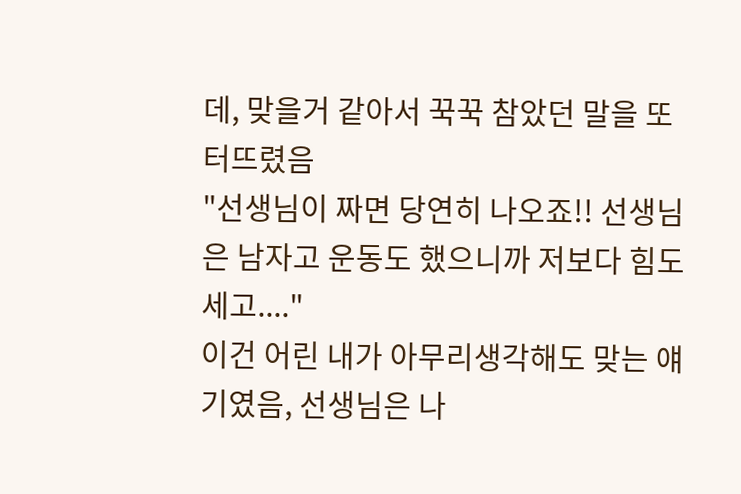데, 맞을거 같아서 꾹꾹 참았던 말을 또 터뜨렸음
"선생님이 짜면 당연히 나오죠!! 선생님은 남자고 운동도 했으니까 저보다 힘도 세고...."
이건 어린 내가 아무리생각해도 맞는 얘기였음, 선생님은 나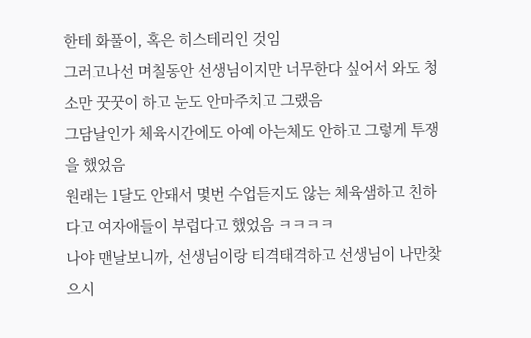한테 화풀이, 혹은 히스테리인 것임
그러고나선 며칠동안 선생님이지만 너무한다 싶어서 와도 청소만 꿋꿋이 하고 눈도 안마주치고 그랬음
그담날인가 체육시간에도 아예 아는체도 안하고 그렇게 투쟁을 했었음
원래는 1달도 안돼서 몇번 수업듣지도 않는 체육샘하고 친하다고 여자애들이 부럽다고 했었음 ㅋㅋㅋㅋ
나야 맨날보니까, 선생님이랑 티격태격하고 선생님이 나만찾으시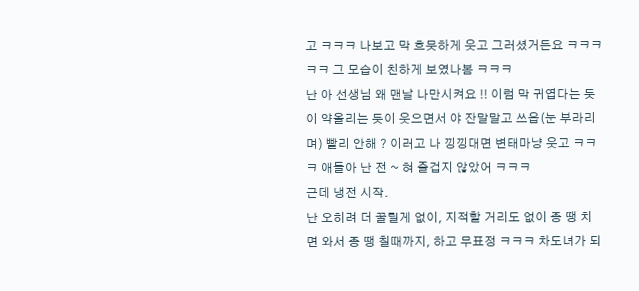고 ㅋㅋㅋ 나보고 막 흐믓하게 웃고 그러셨거든요 ㅋㅋㅋㅋㅋ 그 모습이 친하게 보였나봄 ㅋㅋㅋ
난 아 선생님 왜 맨날 나만시켜요 !! 이럼 막 귀엽다는 듯이 약올리는 듯이 웃으면서 야 잔말말고 쓰읍(눈 부라리며) 빨리 안해 ? 이러고 나 낑낑대면 변태마냥 웃고 ㅋㅋㅋ 애들아 난 전 ~ 혀 즐겁지 않았어 ㅋㅋㅋ
근데 냉전 시작.
난 오히려 더 꿀릴게 없이, 지적할 거리도 없이 종 땡 치면 와서 종 땡 칠때까지, 하고 무표정 ㅋㅋㅋ 차도녀가 되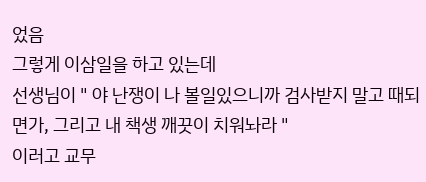었음
그렇게 이삼일을 하고 있는데
선생님이 " 야 난쟁이 나 볼일있으니까 검사받지 말고 때되면가, 그리고 내 책생 깨끗이 치워놔라 "
이러고 교무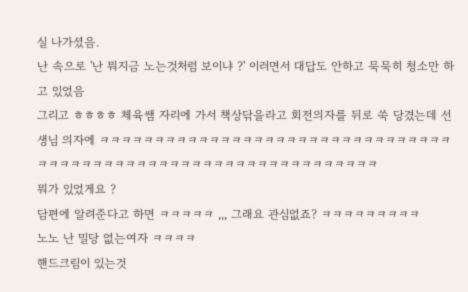실 나가셨음.
난 속으로 '난 뭐지금 노는것처럼 보이냐 ?' 이러면서 대답도 안하고 묵묵히 청소만 하고 있었음
그리고 ㅎㅎㅎㅎ 체육쌤 자리에 가서 책상닦을라고 회전의자를 뒤로 쑥 당겼는데 선생님 의자에 ㅋㅋㅋㅋㅋㅋㅋㅋㅋㅋㅋㅋㅋㅋㅋㅋㅋㅋㅋㅋㅋㅋㅋㅋㅋㅋㅋㅋㅋㅋㅋㅋㅋㅋㅋㅋㅋㅋㅋㅋㅋㅋㅋㅋㅋㅋㅋㅋㅋㅋㅋㅋㅋㅋㅋㅋㅋㅋㅋㅋㅋㅋㅋ
뭐가 있었게요 ?
담편에 알려준다고 하면 ㅋㅋㅋㅋㅋ ,,, 그래요 관심없죠? ㅋㅋㅋㅋㅋㅋㅋㅋㅋ
노노 난 밀당 없는여자 ㅋㅋㅋㅋ
핸드크림이 있는것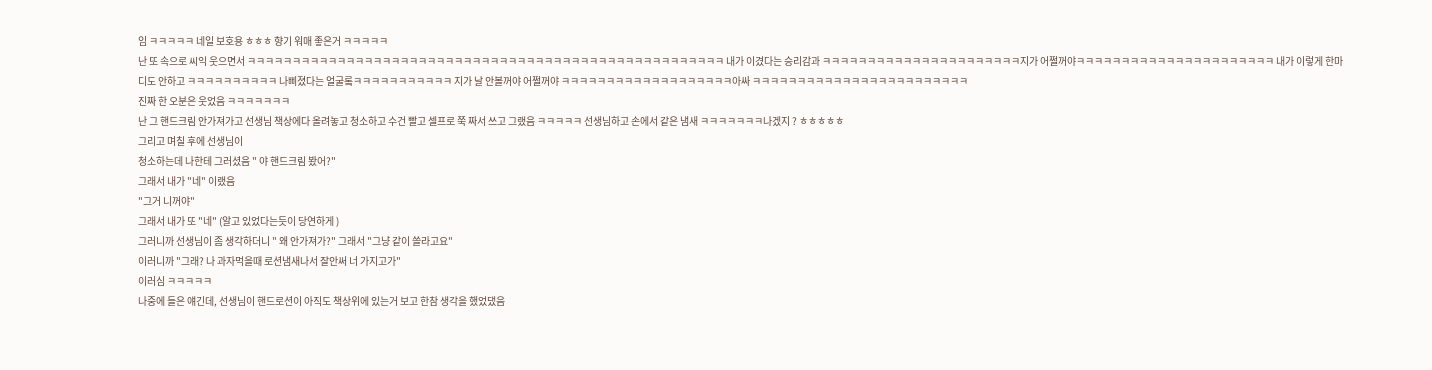임 ㅋㅋㅋㅋㅋ 네일 보호용 ㅎㅎㅎ 향기 워매 좋은거 ㅋㅋㅋㅋㅋ
난 또 속으로 씨익 웃으면서 ㅋㅋㅋㅋㅋㅋㅋㅋㅋㅋㅋㅋㅋㅋㅋㅋㅋㅋㅋㅋㅋㅋㅋㅋㅋㅋㅋㅋㅋㅋㅋㅋㅋㅋㅋㅋㅋㅋㅋㅋㅋㅋㅋㅋㅋㅋㅋㅋㅋㅋㅋㅋㅋ 내가 이겼다는 승리감과 ㅋㅋㅋㅋㅋㅋㅋㅋㅋㅋㅋㅋㅋㅋㅋㅋㅋㅋㅋㅋㅋㅋ지가 어쩔꺼야ㅋㅋㅋㅋㅋㅋㅋㅋㅋㅋㅋㅋㅋㅋㅋㅋㅋㅋㅋㅋㅋㅋ 내가 이렇게 한마디도 안하고 ㅋㅋㅋㅋㅋㅋㅋㅋㅋㅋ 나삐졌다는 얼굴롴ㅋㅋㅋㅋㅋㅋㅋㅋㅋㅋㅋ 지가 날 안볼꺼야 어쩔꺼야 ㅋㅋㅋㅋㅋㅋㅋㅋㅋㅋㅋㅋㅋㅋㅋㅋㅋㅋㅋ아싸 ㅋㅋㅋㅋㅋㅋㅋㅋㅋㅋㅋㅋㅋㅋㅋㅋㅋㅋㅋㅋㅋㅋㅋㅋ
진짜 한 오분은 웃었음 ㅋㅋㅋㅋㅋㅋㅋ
난 그 핸드크림 안가져가고 선생님 책상에다 올려놓고 청소하고 수건 빨고 셀프로 쭉 짜서 쓰고 그랬음 ㅋㅋㅋㅋㅋ 선생님하고 손에서 같은 냄새 ㅋㅋㅋㅋㅋㅋㅋ나겠지 ? ㅎㅎㅎㅎㅎ
그리고 며칠 후에 선생님이
청소하는데 나한테 그러셨음 " 야 핸드크림 봤어?"
그래서 내가 "네" 이랬음
"그거 니꺼야"
그래서 내가 또 "네" (알고 있었다는듯이 당연하게 )
그러니까 선생님이 좀 생각하더니 " 왜 안가져가?" 그래서 "그냥 같이 쓸라고요"
이러니까 "그래? 나 과자먹을때 로션냄새나서 잘안써 너 가지고가"
이러심 ㅋㅋㅋㅋㅋ
나중에 들은 얘긴데, 선생님이 핸드로션이 아직도 책상위에 있는거 보고 한참 생각을 했었댔음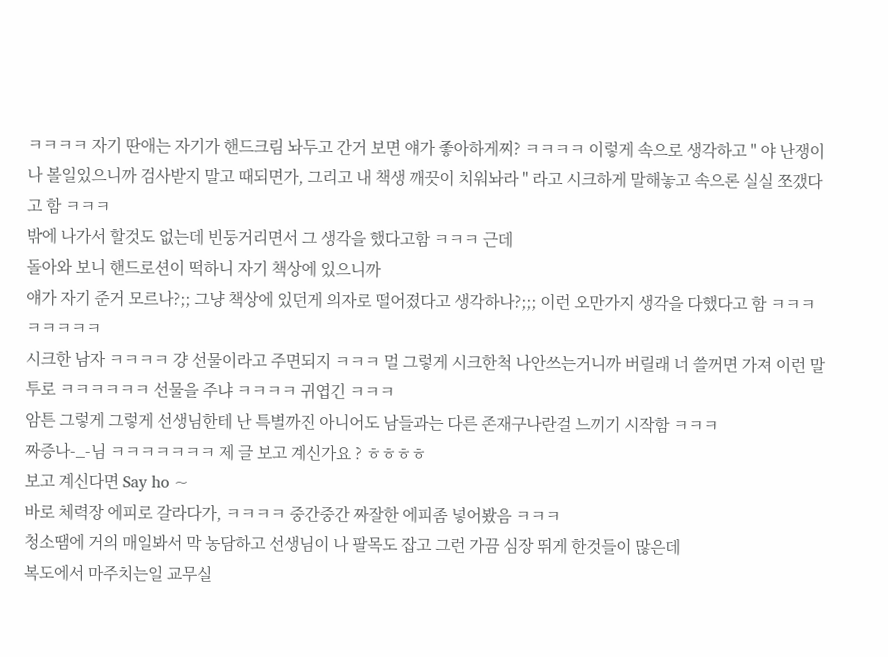ㅋㅋㅋㅋ 자기 딴애는 자기가 핸드크림 놔두고 간거 보면 얘가 좋아하게찌? ㅋㅋㅋㅋ 이렇게 속으로 생각하고 " 야 난쟁이 나 볼일있으니까 검사받지 말고 때되면가, 그리고 내 책생 깨끗이 치워놔라 " 라고 시크하게 말해놓고 속으론 실실 쪼갰다고 함 ㅋㅋㅋ
밖에 나가서 할것도 없는데 빈둥거리면서 그 생각을 했다고함 ㅋㅋㅋ 근데
돌아와 보니 핸드로션이 떡하니 자기 책상에 있으니까
얘가 자기 준거 모르나?;; 그냥 책상에 있던게 의자로 떨어졌다고 생각하나?;;; 이런 오만가지 생각을 다했다고 함 ㅋㅋㅋㅋㅋㅋㅋㅋ
시크한 남자 ㅋㅋㅋㅋ 걍 선물이라고 주면되지 ㅋㅋㅋ 멀 그렇게 시크한척 나안쓰는거니까 버릴래 너 쓸꺼면 가져 이런 말투로 ㅋㅋㅋㅋㅋㅋ 선물을 주냐 ㅋㅋㅋㅋ 귀엽긴 ㅋㅋㅋ
암튼 그렇게 그렇게 선생님한테 난 특별까진 아니어도 남들과는 다른 존재구나란걸 느끼기 시작함 ㅋㅋㅋ
짜증나-_-님 ㅋㅋㅋㅋㅋㅋㅋ 제 글 보고 계신가요 ? ㅎㅎㅎㅎ
보고 계신다면 Say ho ~
바로 체력장 에피로 갈라다가, ㅋㅋㅋㅋ 중간중간 짜잘한 에피좀 넣어봤음 ㅋㅋㅋ
청소땜에 거의 매일봐서 막 농담하고 선생님이 나 팔목도 잡고 그런 가끔 심장 뛰게 한것들이 많은데
복도에서 마주치는일 교무실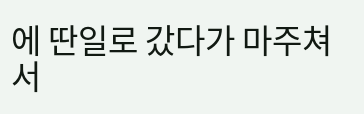에 딴일로 갔다가 마주쳐서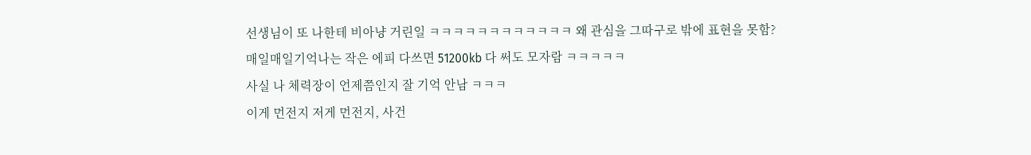선생님이 또 나한테 비아냥 거린일 ㅋㅋㅋㅋㅋㅋㅋㅋㅋㅋㅋㅋ 왜 관심을 그따구로 밖에 표현을 못함?
매일매일기억나는 작은 에피 다쓰면 51200kb 다 써도 모자람 ㅋㅋㅋㅋㅋ
사실 나 체력장이 언제쯤인지 잘 기억 안남 ㅋㅋㅋ
이게 먼전지 저게 먼전지, 사건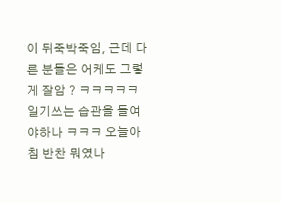이 뒤죽박죽임, 근데 다른 분들은 어케도 그렇게 잘암 ? ㅋㅋㅋㅋㅋ 일기쓰는 습관을 들여야하나 ㅋㅋㅋ 오늘아침 반찬 뭐였나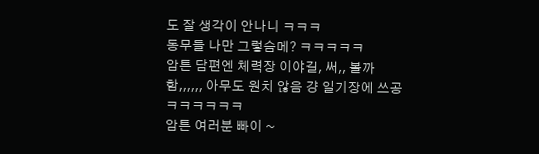도 잘 생각이 안나니 ㅋㅋㅋ
동무들 나만 그렇슴메? ㅋㅋㅋㅋㅋ
암튼 담편엔 체력장 이야길, 써,, 볼까함,,,,,, 아무도 원치 않음 걍 일기장에 쓰공 ㅋㅋㅋㅋㅋㅋ
암튼 여러분 빠이 ~